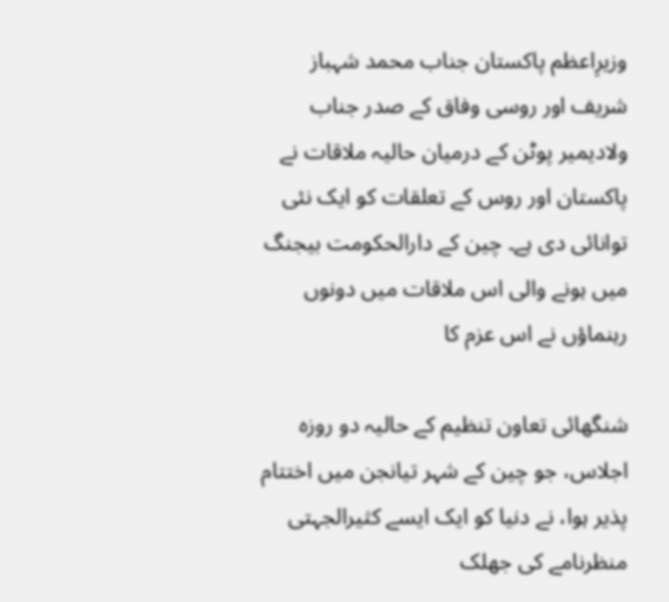وزیرِاعظم پاکستان جناب محمد شہباز شریف اور روسی وفاق کے صدر جناب ولادیمیر پوٹن کے درمیان حالیہ ملاقات نے پاکستان اور روس کے تعلقات کو ایک نئی توانائی دی ہے۔ چین کے دارالحکومت بیجنگ میں ہونے والی اس ملاقات میں دونوں رہنماؤں نے اس عزم کا

شنگھائی تعاون تنظیم کے حالیہ دو روزہ اجلاس، جو چین کے شہر تیانجن میں اختتام پذیر ہوا، نے دنیا کو ایک ایسے کثیرالجہتی منظرنامے کی جھلک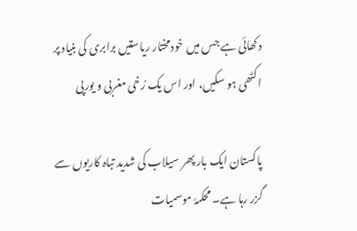دکھائی ہے جس میں خودمختار ریاستیں برابری کی بنیاد پر اکٹھی ہو سکیں، اور اس یک رُخی مغربی و یورپی

پاکستان ایک بار پھر سیلاب کی شدید تباہ کاریوں سے گزر رہا ہے۔ محکمۂ موسمیات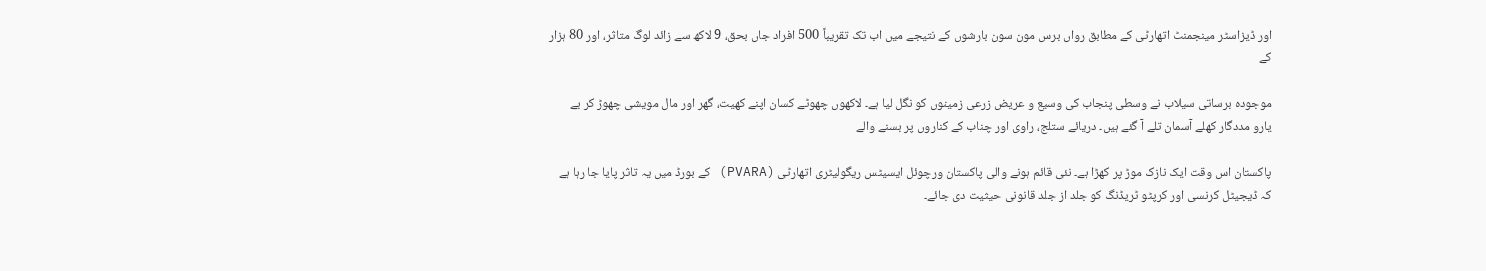اور ڈیزاسٹر مینجمنٹ اتھارٹی کے مطابق رواں برس مون سون بارشوں کے نتیجے میں اب تک تقریباً 500 افراد جاں بحق، 9 لاکھ سے زائد لوگ متاثر، اور 80 ہزار کے

موجودہ برساتی سیلاب نے وسطی پنجاب کی وسیع و عریض زرعی زمینوں کو نگل لیا ہے۔ لاکھوں چھوٹے کسان اپنے کھیت، گھر اور مال مویشی چھوڑ کر بے یارو مددگار کھلے آسمان تلے آ گئے ہیں۔ دریائے ستلج، راوی اور چناب کے کناروں پر بسنے والے

پاکستان اس وقت ایک نازک موڑ پر کھڑا ہے۔ نئی قائم ہونے والی پاکستان ورچوئل ایسیٹس ریگولیٹری اتھارٹی (PVARA) کے بورڈ میں یہ تاثر پایا جا رہا ہے کہ ڈیجیٹل کرنسی اور کرپٹو ٹریڈنگ کو جلد از جلد قانونی حیثیت دی جائے۔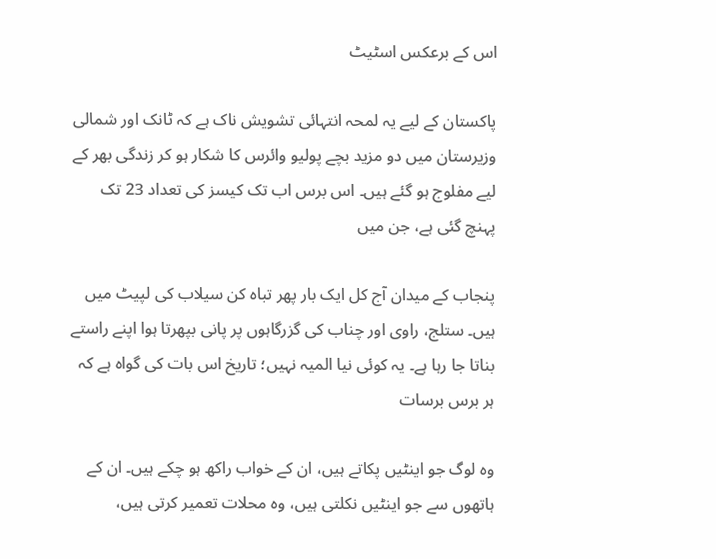اس کے برعکس اسٹیٹ

پاکستان کے لیے یہ لمحہ انتہائی تشویش ناک ہے کہ ٹانک اور شمالی وزیرستان میں دو مزید بچے پولیو وائرس کا شکار ہو کر زندگی بھر کے لیے مفلوج ہو گئے ہیں۔ اس برس اب تک کیسز کی تعداد 23 تک پہنچ گئی ہے، جن میں

پنجاب کے میدان آج کل ایک بار پھر تباہ کن سیلاب کی لپیٹ میں ہیں۔ ستلج، راوی اور چناب کی گزرگاہوں پر پانی بپھرتا ہوا اپنے راستے بناتا جا رہا ہے۔ یہ کوئی نیا المیہ نہیں؛ تاریخ اس بات کی گواہ ہے کہ ہر برس برسات

وہ لوگ جو اینٹیں پکاتے ہیں، ان کے خواب راکھ ہو چکے ہیں۔ ان کے ہاتھوں سے جو اینٹیں نکلتی ہیں، وہ محلات تعمیر کرتی ہیں،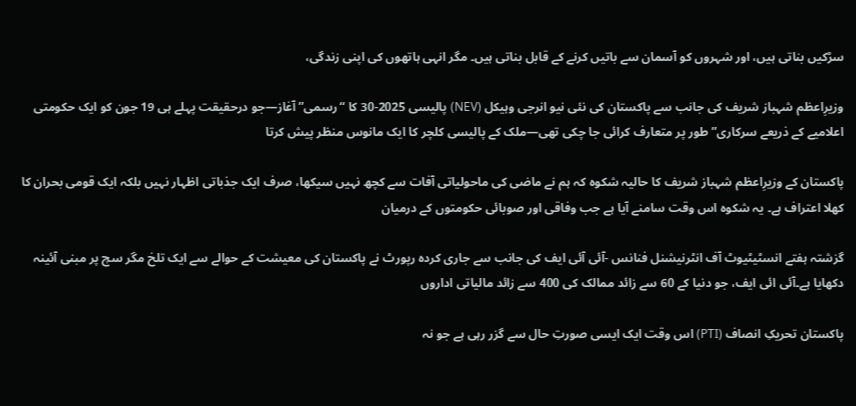سڑکیں بناتی ہیں، اور شہروں کو آسمان سے باتیں کرنے کے قابل بناتی ہیں۔ مگر انہی ہاتھوں کی اپنی زندگی،

وزیرِاعظم شہباز شریف کی جانب سے پاکستان کی نئی نیو انرجی وہیکل (NEV) پالیسی 2025-30 کا “رسمی” آغاز—جو درحقیقت پہلے ہی 19 جون کو ایک حکومتی اعلامیے کے ذریعے سرکاری” طور پر متعارف کرائی جا چکی تھی—ملک کے پالیسی کلچر کا ایک مانوس منظر پیش کرتا

پاکستان کے وزیرِاعظم شہباز شریف کا حالیہ شکوہ کہ ہم نے ماضی کی ماحولیاتی آفات سے کچھ نہیں سیکھا، صرف ایک جذباتی اظہار نہیں بلکہ ایک قومی بحران کا کھلا اعتراف ہے۔ یہ شکوہ اس وقت سامنے آیا ہے جب وفاقی اور صوبائی حکومتوں کے درمیان

گزشتہ ہفتے انسٹیٹیوٹ آف انٹرنیشنل فنانس -آئی آئی ایف کی جانب سے جاری کردہ رپورٹ نے پاکستان کی معیشت کے حوالے سے ایک تلخ مگر سچ پر مبنی آئینہ دکھایا ہے۔آئی ائی ایف، جو دنیا کے 60 سے زائد ممالک کی 400 سے زائد مالیاتی اداروں

پاکستان تحریکِ انصاف (PTI) اس وقت ایک ایسی صورتِ حال سے گزر رہی ہے جو نہ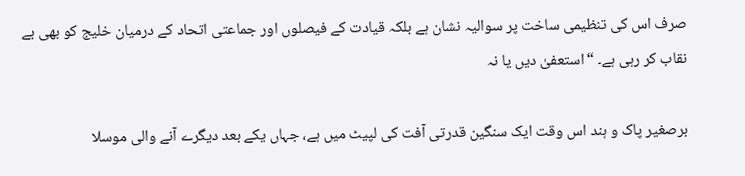صرف اس کی تنظیمی ساخت پر سوالیہ نشان ہے بلکہ قیادت کے فیصلوں اور جماعتی اتحاد کے درمیان خلیج کو بھی بے نقاب کر رہی ہے۔ “استعفیٰ دیں یا نہ

برصغیر پاک و ہند اس وقت ایک سنگین قدرتی آفت کی لپیٹ میں ہے، جہاں یکے بعد دیگرے آنے والی موسلا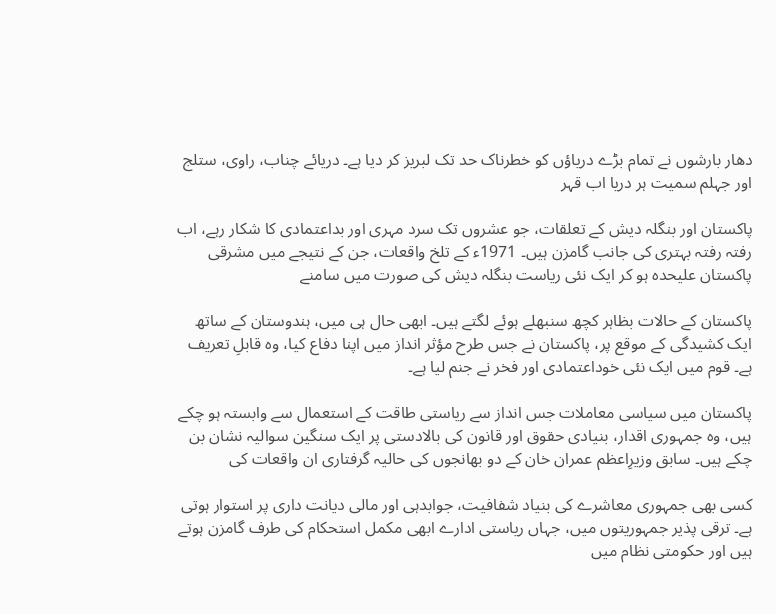دھار بارشوں نے تمام بڑے دریاؤں کو خطرناک حد تک لبریز کر دیا ہے۔ دریائے چناب، راوی، ستلج اور جہلم سمیت ہر دریا اب قہر

پاکستان اور بنگلہ دیش کے تعلقات، جو عشروں تک سرد مہری اور بداعتمادی کا شکار رہے، اب رفتہ رفتہ بہتری کی جانب گامزن ہیں۔ 1971ء کے تلخ واقعات، جن کے نتیجے میں مشرقی پاکستان علیحدہ ہو کر ایک نئی ریاست بنگلہ دیش کی صورت میں سامنے

پاکستان کے حالات بظاہر کچھ سنبھلے ہوئے لگتے ہیں۔ ابھی حال ہی میں، ہندوستان کے ساتھ ایک کشیدگی کے موقع پر، پاکستان نے جس طرح مؤثر انداز میں اپنا دفاع کیا، وہ قابلِ تعریف ہے۔ قوم میں ایک نئی خوداعتمادی اور فخر نے جنم لیا ہے۔

پاکستان میں سیاسی معاملات جس انداز سے ریاستی طاقت کے استعمال سے وابستہ ہو چکے ہیں، وہ جمہوری اقدار، بنیادی حقوق اور قانون کی بالادستی پر ایک سنگین سوالیہ نشان بن چکے ہیں۔ سابق وزیرِاعظم عمران خان کے دو بھانجوں کی حالیہ گرفتاری ان واقعات کی

کسی بھی جمہوری معاشرے کی بنیاد شفافیت، جوابدہی اور مالی دیانت داری پر استوار ہوتی ہے۔ ترقی پذیر جمہوریتوں میں، جہاں ریاستی ادارے ابھی مکمل استحکام کی طرف گامزن ہوتے ہیں اور حکومتی نظام میں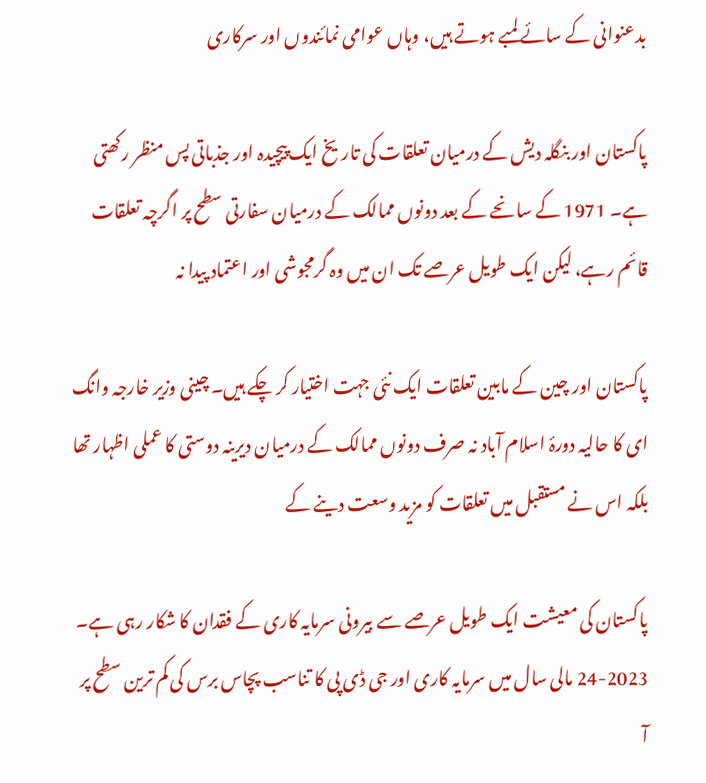بدعنوانی کے سائے لمبے ہوتے ہیں، وہاں عوامی نمائندوں اور سرکاری

پاکستان اور بنگلہ دیش کے درمیان تعلقات کی تاریخ ایک پیچیدہ اور جذباتی پس منظر رکھتی ہے۔ 1971 کے سانحے کے بعد دونوں ممالک کے درمیان سفارتی سطح پر اگرچہ تعلقات قائم رہے، لیکن ایک طویل عرصے تک ان میں وہ گرمجوشی اور اعتماد پیدا نہ

پاکستان اور چین کے مابین تعلقات ایک نئی جہت اختیار کر چکے ہیں۔ چینی وزیر خارجہ وانگ ای کا حالیہ دورۂ اسلام آباد نہ صرف دونوں ممالک کے درمیان دیرینہ دوستی کا عملی اظہار تھا بلکہ اس نے مستقبل میں تعلقات کو مزید وسعت دینے کے

پاکستان کی معیشت ایک طویل عرصے سے بیرونی سرمایہ کاری کے فقدان کا شکار رہی ہے۔ 2023-24 مالی سال میں سرمایہ کاری اور جی ڈی پی کا تناسب پچاس برس کی کم ترین سطح پر آ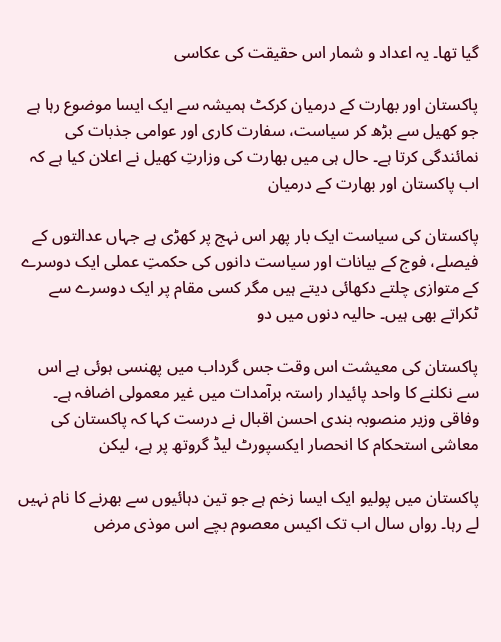گیا تھا۔ یہ اعداد و شمار اس حقیقت کی عکاسی

پاکستان اور بھارت کے درمیان کرکٹ ہمیشہ سے ایک ایسا موضوع رہا ہے جو کھیل سے بڑھ کر سیاست، سفارت کاری اور عوامی جذبات کی نمائندگی کرتا ہے۔ حال ہی میں بھارت کی وزارتِ کھیل نے اعلان کیا ہے کہ اب پاکستان اور بھارت کے درمیان

پاکستان کی سیاست ایک بار پھر اس نہج پر کھڑی ہے جہاں عدالتوں کے فیصلے، فوج کے بیانات اور سیاست دانوں کی حکمتِ عملی ایک دوسرے کے متوازی چلتے دکھائی دیتے ہیں مگر کسی مقام پر ایک دوسرے سے ٹکراتے بھی ہیں۔ حالیہ دنوں میں دو

پاکستان کی معیشت اس وقت جس گرداب میں پھنسی ہوئی ہے اس سے نکلنے کا واحد پائیدار راستہ برآمدات میں غیر معمولی اضافہ ہے۔ وفاقی وزیر منصوبہ بندی احسن اقبال نے درست کہا کہ پاکستان کی معاشی استحکام کا انحصار ایکسپورٹ لیڈ گروتھ پر ہے، لیکن

پاکستان میں پولیو ایک ایسا زخم ہے جو تین دہائیوں سے بھرنے کا نام نہیں لے رہا۔ رواں سال اب تک اکیس معصوم بچے اس موذی مرض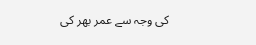کی وجہ سے عمر بھر کی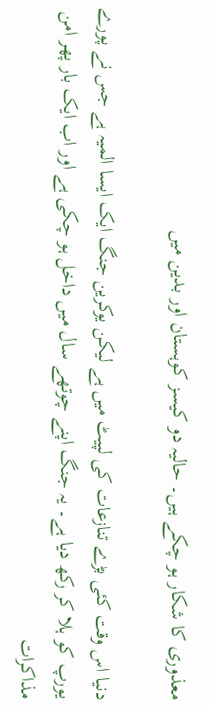معذوری کا شکار ہو چکے ہیں۔ حالیہ دو کیسز کوہستان اور بدین میں

دنیا اس وقت کئی بڑے تنازعات کی لپیٹ میں ہے لیکن یوکرین جنگ ایک ایسا المیہ ہے جس نے پورے یورپ کو ہلا کر رکھ دیا ہے۔ یہ جنگ اپنے چوتھے سال میں داخل ہو چکی ہے اور اب ایک بار پھر امن مذاکرات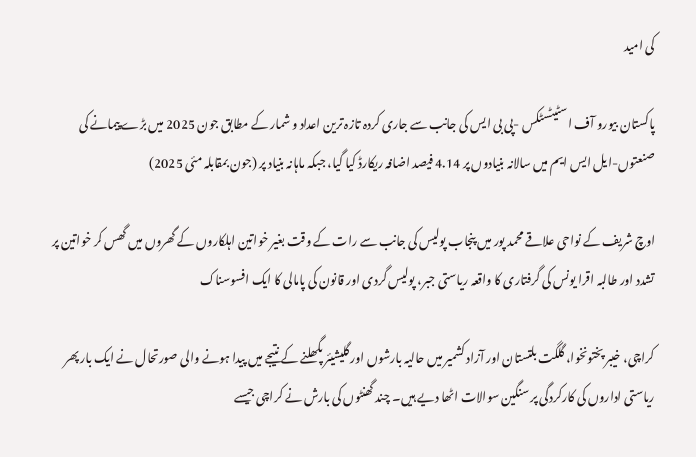کی امید

پاکستان بیورو آف اسٹیٹسٹکس -پی بی ایس کی جانب سے جاری کردہ تازہ ترین اعداد و شمار کے مطابق جون 2025 میں بڑے پیمانے کی صنعتوں-ایل ایس ایم میں سالانہ بنیادوں پر 4.14 فیصد اضافہ ریکارڈ کیا گیا، جبکہ ماہانہ بنیاد پر (جون بمقابلہ مئی 2025)

اوچ شریف کے نواحی علاقے محمد پور میں پنجاب پولیس کی جانب سے رات کے وقت بغیر خواتین اہلکاروں کے گھروں میں گھس کر خواتین پر تشدد اور طالبہ اقرا یونس کی گرفتاری کا واقعہ ریاستی جبر، پولیس گردی اور قانون کی پامالی کا ایک افسوسناک

کراچی، خیبر پختونخوا، گلگت بلتستان اور آزاد کشمیر میں حالیہ بارشوں اور گلیشیئر پگھلنے کے نتیجے میں پیدا ہونے والی صورتحال نے ایک بار پھر ریاستی اداروں کی کارکردگی پر سنگین سوالات اٹھا دیے ہیں۔ چند گھنٹوں کی بارش نے کراچی جیسے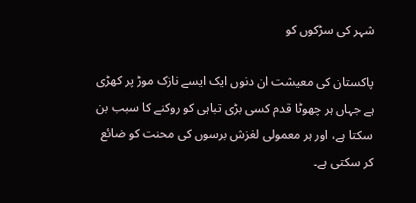شہر کی سڑکوں کو

پاکستان کی معیشت ان دنوں ایک ایسے نازک موڑ پر کھڑی ہے جہاں ہر چھوٹا قدم کسی بڑی تباہی کو روکنے کا سبب بن سکتا ہے، اور ہر معمولی لغزش برسوں کی محنت کو ضائع کر سکتی ہے۔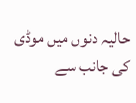حالیہ دنوں میں موڈی کی جانب سے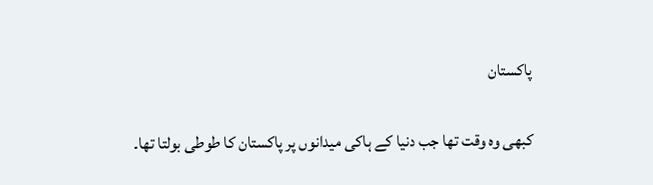پاکستان

کبھی وہ وقت تھا جب دنیا کے ہاکی میدانوں پر پاکستان کا طوطی بولتا تھا۔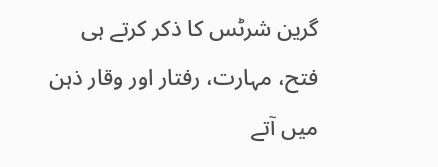گرین شرٹس کا ذکر کرتے ہی فتح، مہارت، رفتار اور وقار ذہن میں آتے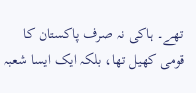تھے۔ ہاکی نہ صرف پاکستان کا قومی کھیل تھا، بلکہ ایک ایسا شعبہ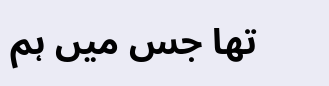تھا جس میں ہم